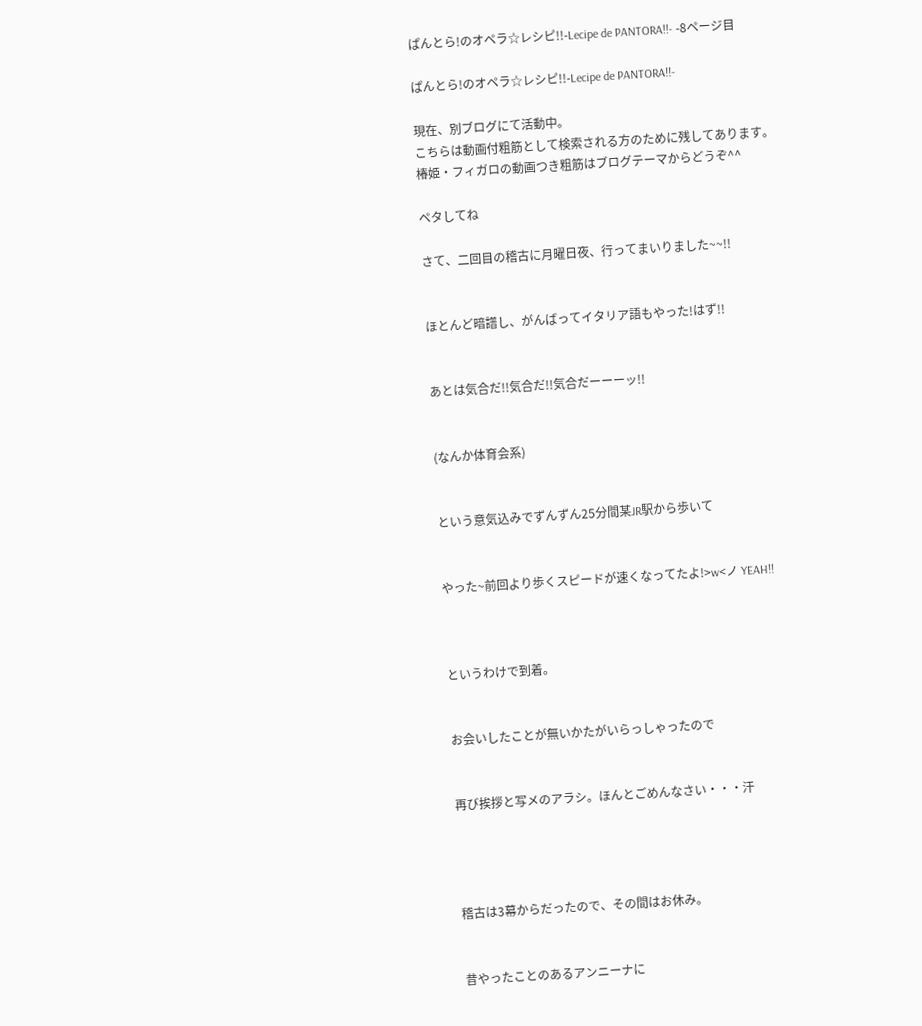ぱんとら!のオペラ☆レシピ!!-Lecipe de PANTORA!!- -8ページ目

ぱんとら!のオペラ☆レシピ!!-Lecipe de PANTORA!!-

現在、別ブログにて活動中。
こちらは動画付粗筋として検索される方のために残してあります。
椿姫・フィガロの動画つき粗筋はブログテーマからどうぞ^^

ペタしてね

さて、二回目の稽古に月曜日夜、行ってまいりました~~!!


ほとんど暗譜し、がんばってイタリア語もやった!はず!!


あとは気合だ!!気合だ!!気合だーーーッ!!


(なんか体育会系)


という意気込みでずんずん25分間某JR駅から歩いて


やった~前回より歩くスピードが速くなってたよ!>w<ノ YEAH!!



というわけで到着。


お会いしたことが無いかたがいらっしゃったので


再び挨拶と写メのアラシ。ほんとごめんなさい・・・汗




稽古は3幕からだったので、その間はお休み。


昔やったことのあるアンニーナに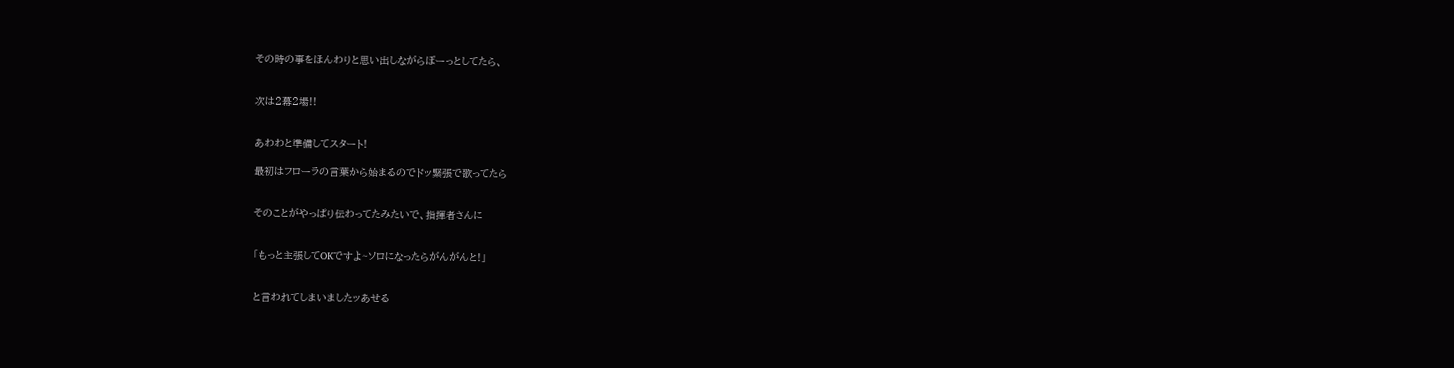その時の事をほんわりと思い出しながらぼーっとしてたら、


次は2幕2場!!


あわわと準備してスタート!

最初はフローラの言葉から始まるのでドッ緊張で歌ってたら


そのことがやっぱり伝わってたみたいで、指揮者さんに


「もっと主張してOKですよ~ソロになったらがんがんと!」


と言われてしまいましたッあせる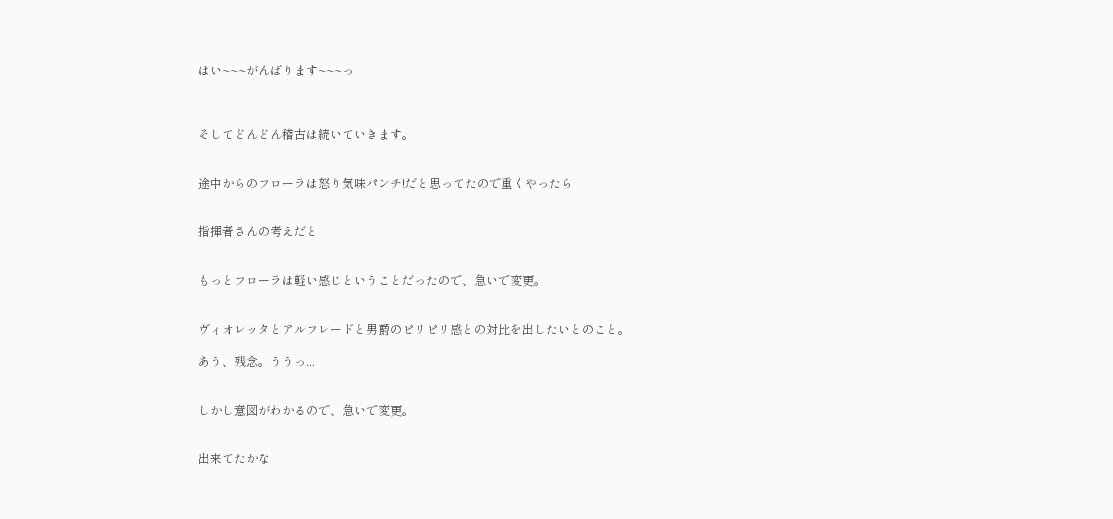はい~~~がんばります~~~っ



そしてどんどん稽古は続いていきます。


途中からのフローラは怒り気味パンチ!だと思ってたので重くやったら


指揮者さんの考えだと


もっとフローラは軽い感じということだったので、急いで変更。


ヴィオレッタとアルフレードと男爵のピリピリ感との対比を出したいとのこと。

あう、残念。ううっ...


しかし意図がわかるので、急いで変更。


出来てたかな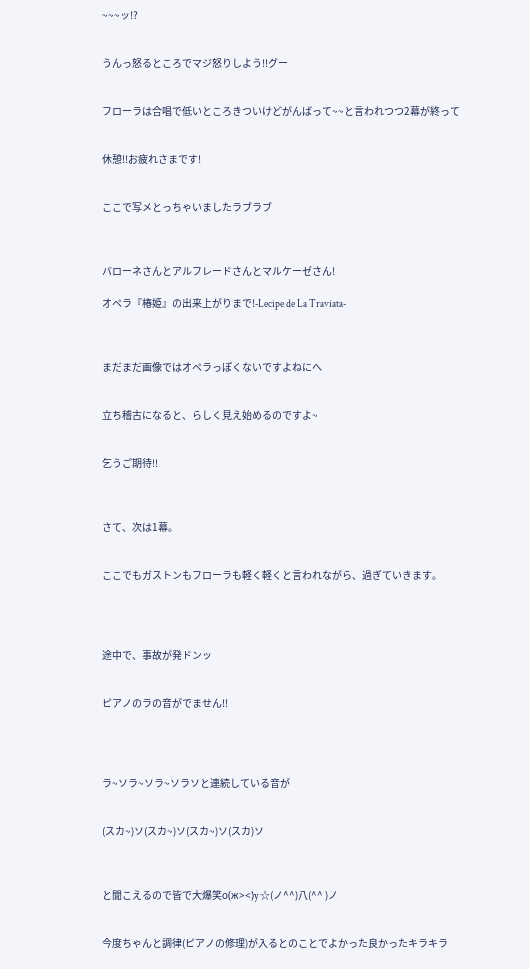~~~ッ!?


うんっ怒るところでマジ怒りしよう!!グー


フローラは合唱で低いところきついけどがんばって~~と言われつつ2幕が終って


休憩!!お疲れさまです!


ここで写メとっちゃいましたラブラブ



バローネさんとアルフレードさんとマルケーゼさん!

オペラ『椿姫』の出来上がりまで!-Lecipe de La Traviata-



まだまだ画像ではオペラっぽくないですよねにへ


立ち稽古になると、らしく見え始めるのですよ~


乞うご期待!!



さて、次は1幕。


ここでもガストンもフローラも軽く軽くと言われながら、過ぎていきます。




途中で、事故が発ドンッ


ピアノのラの音がでません!!




ラ~ソラ~ソラ~ソラソと連続している音が


(スカ~)ソ(スカ~)ソ(スカ~)ソ(スカ)ソ



と聞こえるので皆で大爆笑о(ж><)y ☆(ノ^^)八(^^ )ノ


今度ちゃんと調律(ピアノの修理)が入るとのことでよかった良かったキラキラ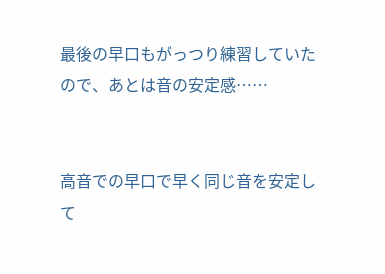最後の早口もがっつり練習していたので、あとは音の安定感……


高音での早口で早く同じ音を安定して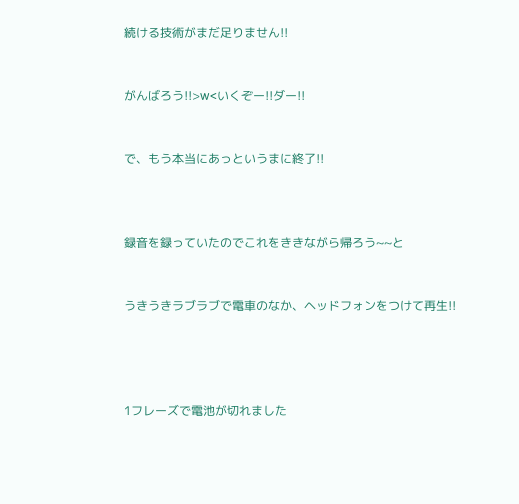続ける技術がまだ足りません!!


がんばろう!!>w<いくぞー!!ダー!!


で、もう本当にあっというまに終了!!



録音を録っていたのでこれをききながら帰ろう~~と


うきうきラブラブで電車のなか、ヘッドフォンをつけて再生!!




1フレーズで電池が切れました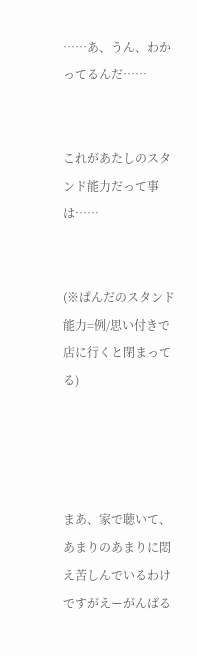……あ、うん、わかってるんだ……


これがあたしのスタンド能力だって事は……


(※ぱんだのスタンド能力=例/思い付きで店に行くと閉まってる)




まあ、家で聴いて、あまりのあまりに悶え苦しんでいるわけですがえーがんばる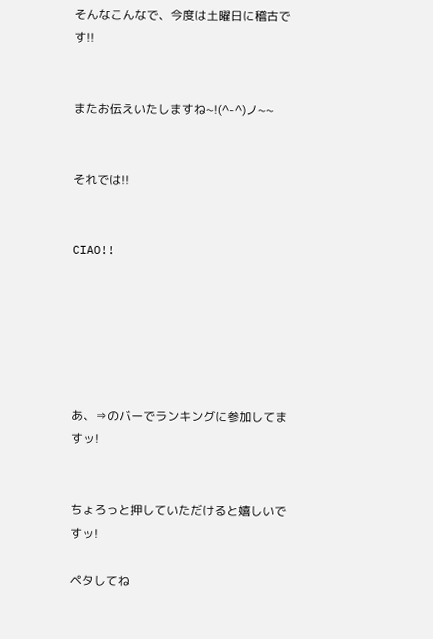そんなこんなで、今度は土曜日に稽古です!!


またお伝えいたしますね~!(^-^)ノ~~


それでは!!


CIAO!!






あ、⇒のバーでランキングに参加してますッ!


ちょろっと押していただけると嬉しいですッ!

ペタしてね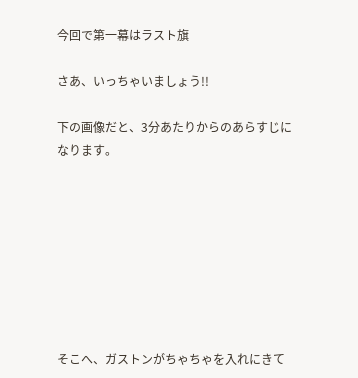今回で第一幕はラスト旗

さあ、いっちゃいましょう!!

下の画像だと、3分あたりからのあらすじになります。








そこへ、ガストンがちゃちゃを入れにきて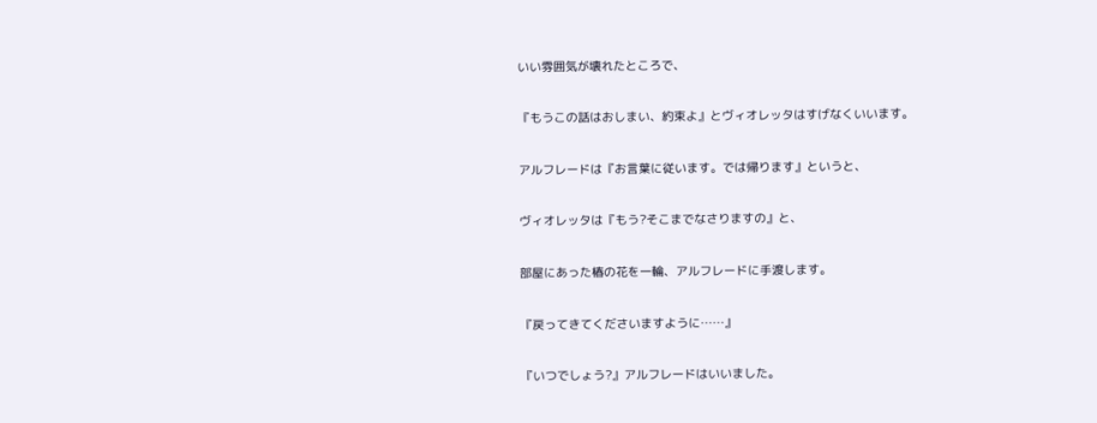いい雰囲気が壊れたところで、

『もうこの話はおしまい、約束よ』とヴィオレッタはすげなくいいます。

アルフレードは『お言葉に従います。では帰ります』というと、

ヴィオレッタは『もう?そこまでなさりますの』と、

部屋にあった椿の花を一輪、アルフレードに手渡します。

『戻ってきてくださいますように……』

『いつでしょう?』アルフレードはいいました。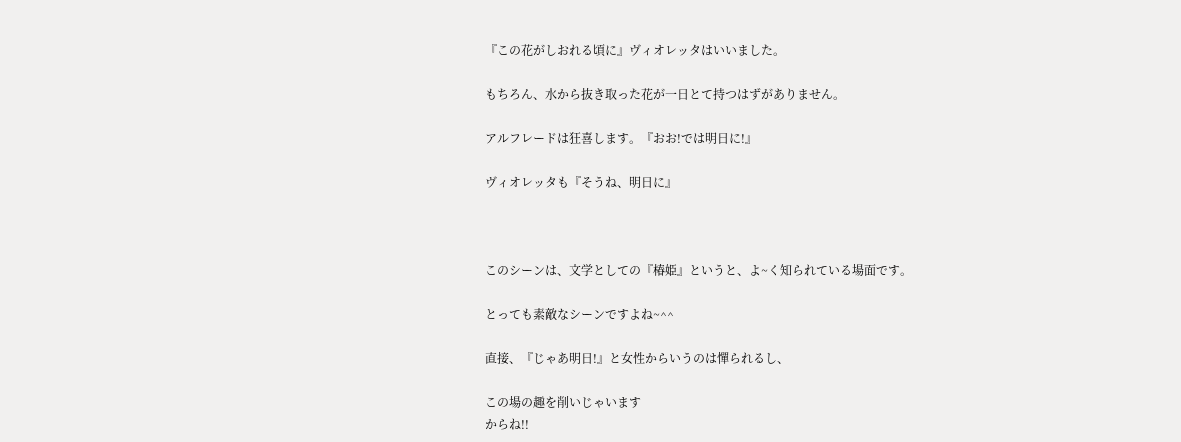『この花がしおれる頃に』ヴィオレッタはいいました。

もちろん、水から抜き取った花が一日とて持つはずがありません。

アルフレードは狂喜します。『おお!では明日に!』

ヴィオレッタも『そうね、明日に』



このシーンは、文学としての『椿姫』というと、よ~く知られている場面です。

とっても素敵なシーンですよね~^^

直接、『じゃあ明日!』と女性からいうのは憚られるし、

この場の趣を削いじゃいます
からね!!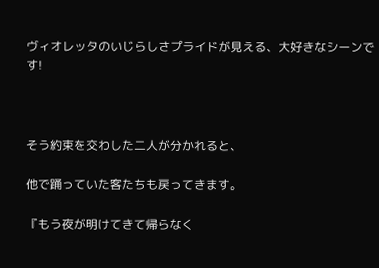ヴィオレッタのいじらしさプライドが見える、大好きなシーンです!



そう約束を交わした二人が分かれると、

他で踊っていた客たちも戻ってきます。

『もう夜が明けてきて帰らなく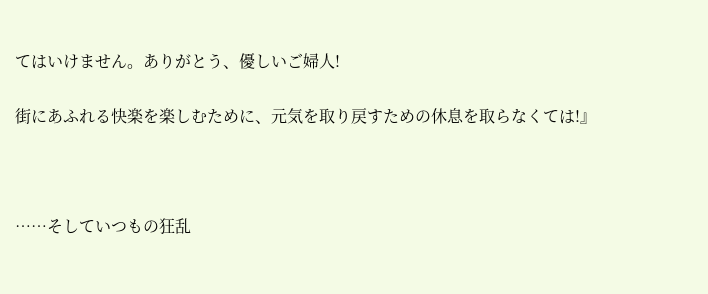てはいけません。ありがとう、優しいご婦人!

街にあふれる快楽を楽しむために、元気を取り戻すための休息を取らなくては!』



……そしていつもの狂乱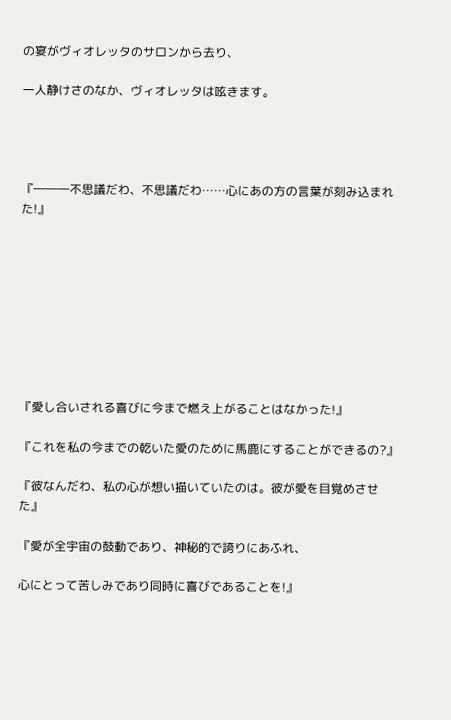の宴がヴィオレッタのサロンから去り、

一人静けさのなか、ヴィオレッタは呟きます。




『―――不思議だわ、不思議だわ……心にあの方の言葉が刻み込まれた!』









『愛し合いされる喜びに今まで燃え上がることはなかった!』

『これを私の今までの乾いた愛のために馬鹿にすることができるの?』

『彼なんだわ、私の心が想い描いていたのは。彼が愛を目覚めさせた』

『愛が全宇宙の鼓動であり、神秘的で誇りにあふれ、

心にとって苦しみであり同時に喜びであることを!』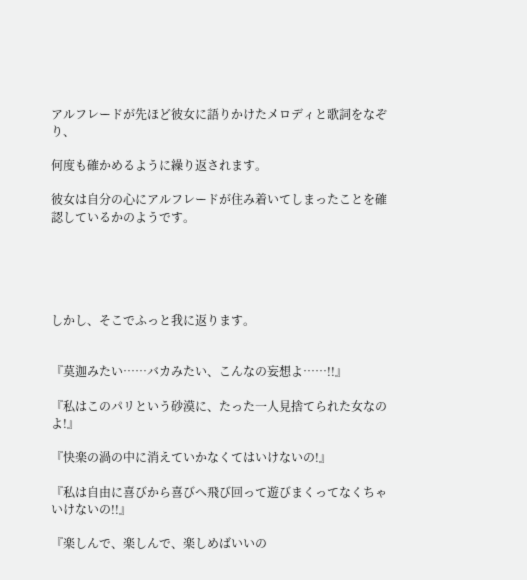アルフレードが先ほど彼女に語りかけたメロディと歌詞をなぞり、

何度も確かめるように繰り返されます。

彼女は自分の心にアルフレードが住み着いてしまったことを確認しているかのようです。





しかし、そこでふっと我に返ります。


『莫迦みたい……バカみたい、こんなの妄想よ……!!』

『私はこのパリという砂漠に、たった一人見捨てられた女なのよ!』

『快楽の渦の中に消えていかなくてはいけないの!』

『私は自由に喜びから喜びへ飛び回って遊びまくってなくちゃいけないの!!』

『楽しんで、楽しんで、楽しめばいいの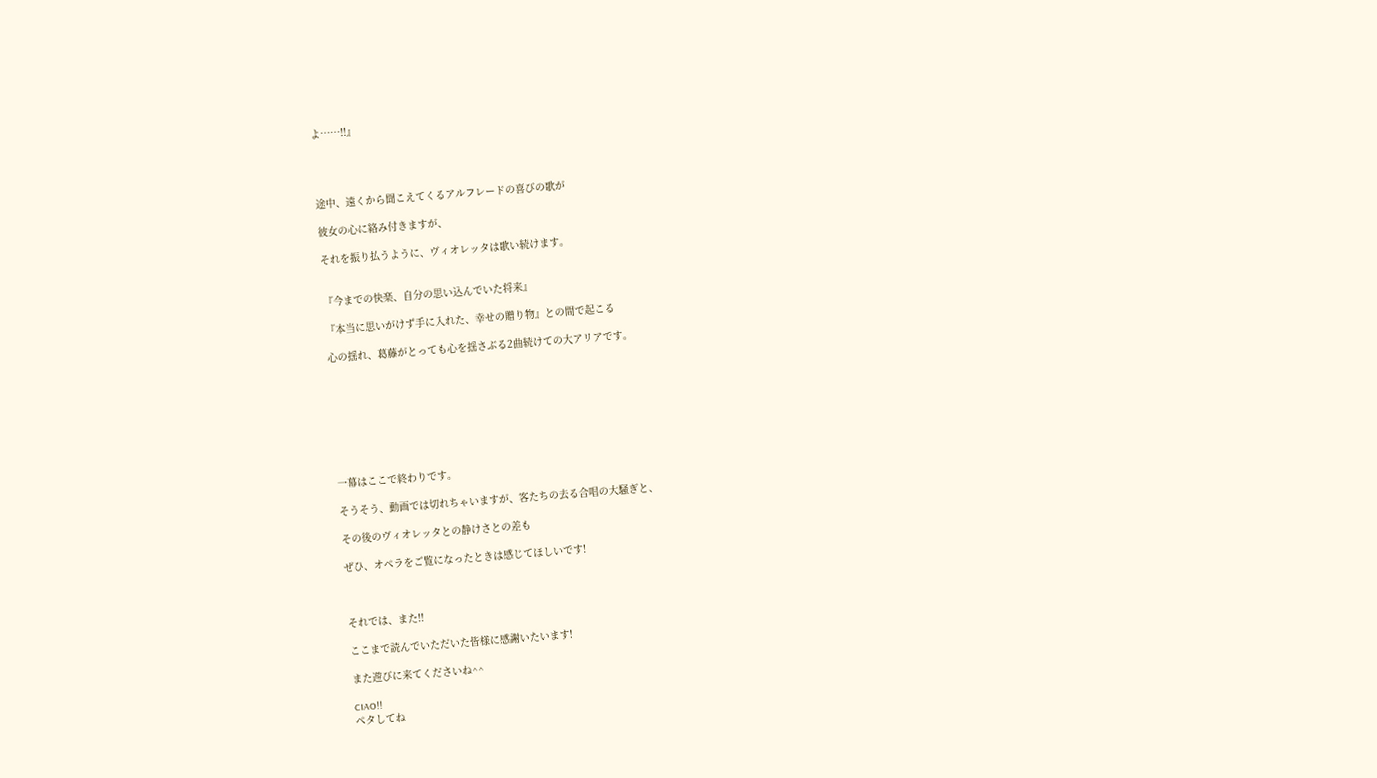よ……!!』




途中、遠くから聞こえてくるアルフレードの喜びの歌が

彼女の心に絡み付きますが、

それを振り払うように、ヴィオレッタは歌い続けます。


『今までの快楽、自分の思い込んでいた将来』

『本当に思いがけず手に入れた、幸せの贈り物』との間で起こる

心の揺れ、葛藤がとっても心を揺さぶる2曲続けての大アリアです。








一幕はここで終わりです。

そうそう、動画では切れちゃいますが、客たちの去る合唱の大騒ぎと、

その後のヴィオレッタとの静けさとの差も

ぜひ、オペラをご覧になったときは感じてほしいです!



それでは、また!!

ここまで読んでいただいた皆様に感謝いたいます!

また遊びに来てくださいね^^

CIAO!!
ペタしてね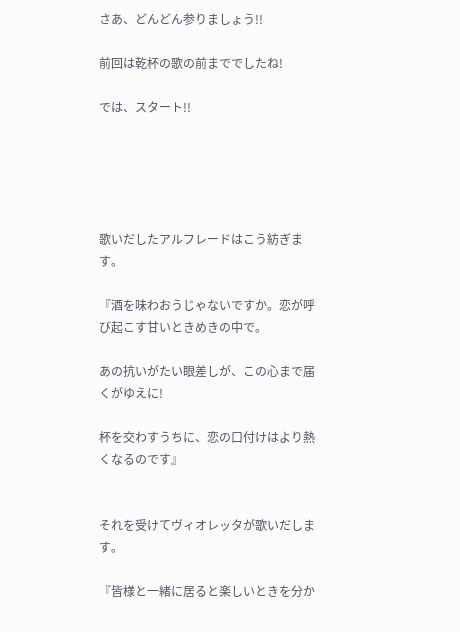さあ、どんどん参りましょう!!

前回は乾杯の歌の前まででしたね!

では、スタート!!





歌いだしたアルフレードはこう紡ぎます。

『酒を味わおうじゃないですか。恋が呼び起こす甘いときめきの中で。

あの抗いがたい眼差しが、この心まで届くがゆえに!

杯を交わすうちに、恋の口付けはより熱くなるのです』


それを受けてヴィオレッタが歌いだします。

『皆様と一緒に居ると楽しいときを分か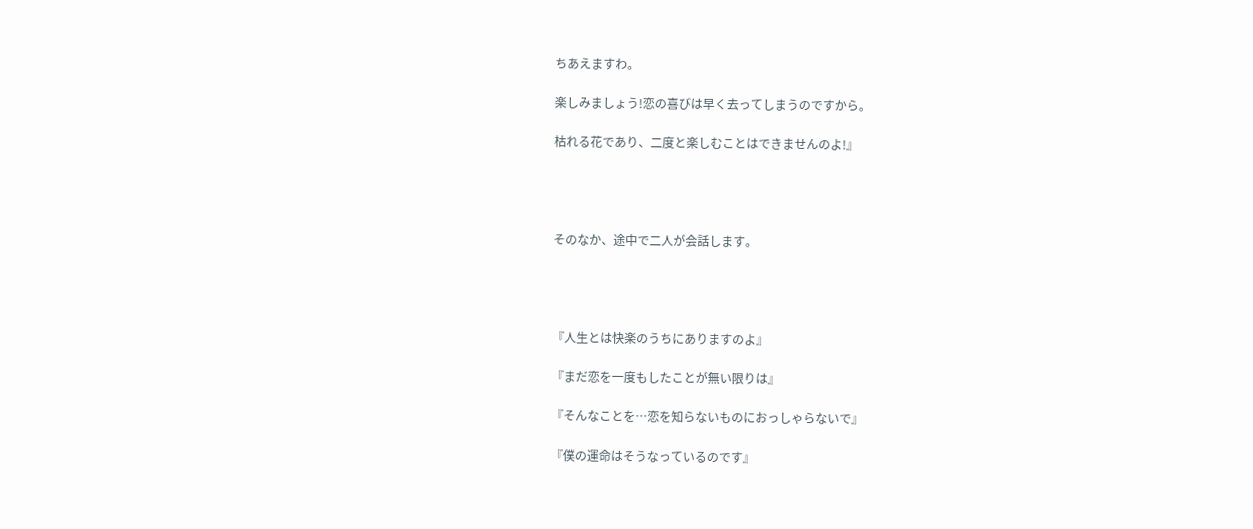ちあえますわ。

楽しみましょう!恋の喜びは早く去ってしまうのですから。

枯れる花であり、二度と楽しむことはできませんのよ!』




そのなか、途中で二人が会話します。




『人生とは快楽のうちにありますのよ』

『まだ恋を一度もしたことが無い限りは』

『そんなことを…恋を知らないものにおっしゃらないで』

『僕の運命はそうなっているのです』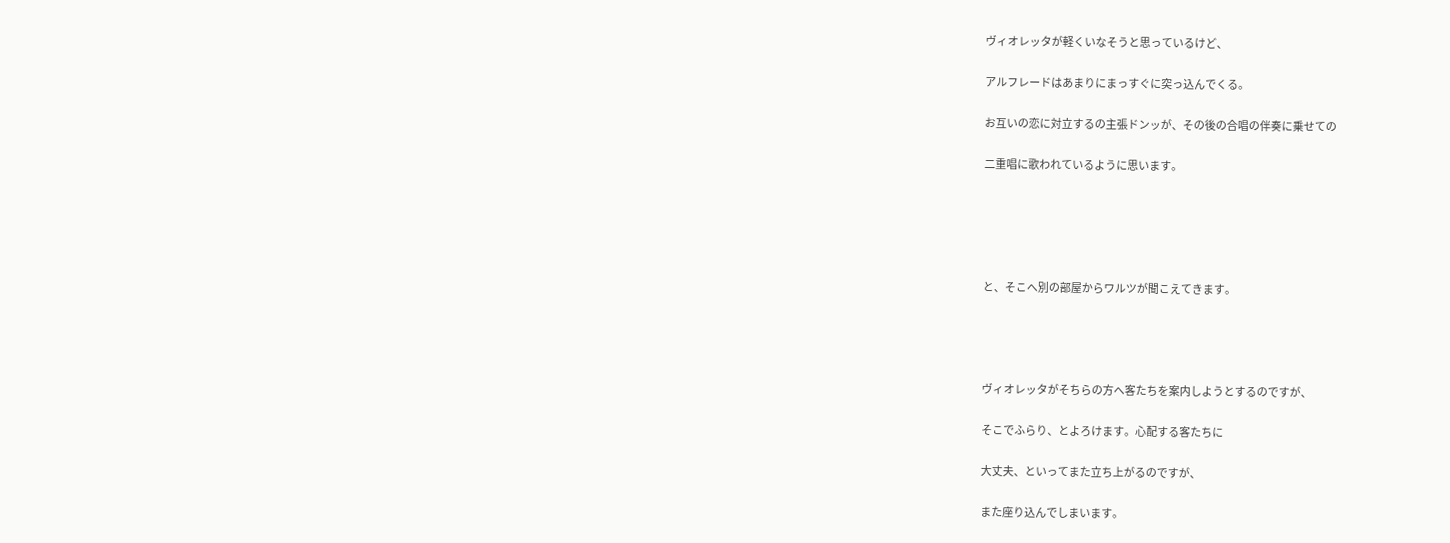ヴィオレッタが軽くいなそうと思っているけど、

アルフレードはあまりにまっすぐに突っ込んでくる。

お互いの恋に対立するの主張ドンッが、その後の合唱の伴奏に乗せての

二重唱に歌われているように思います。





と、そこへ別の部屋からワルツが聞こえてきます。




ヴィオレッタがそちらの方へ客たちを案内しようとするのですが、

そこでふらり、とよろけます。心配する客たちに

大丈夫、といってまた立ち上がるのですが、

また座り込んでしまいます。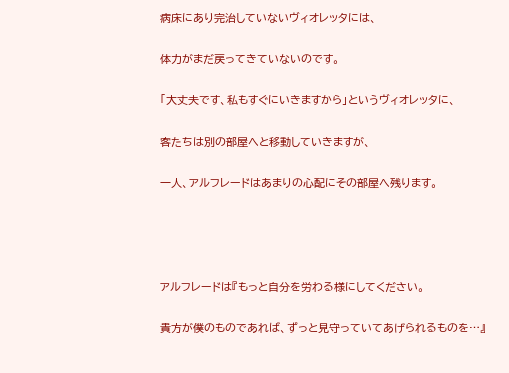病床にあり完治していないヴィオレッタには、

体力がまだ戻ってきていないのです。

「大丈夫です、私もすぐにいきますから」というヴィオレッタに、

客たちは別の部屋へと移動していきますが、

一人、アルフレードはあまりの心配にその部屋へ残ります。




アルフレードは『もっと自分を労わる様にしてください。

貴方が僕のものであれば、ずっと見守っていてあげられるものを…』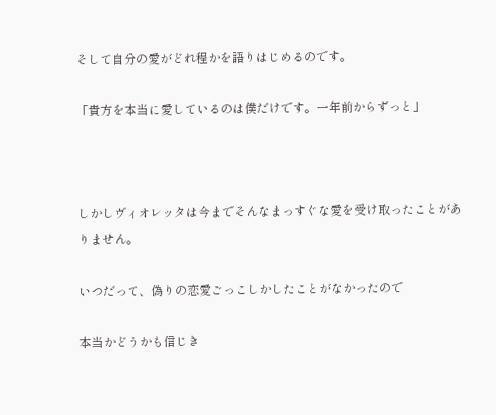そして自分の愛がどれ程かを語りはじめるのです。

「貴方を本当に愛しているのは僕だけです。一年前からずっと」



しかしヴィオレッタは今までそんなまっすぐな愛を受け取ったことがありません。

いつだって、偽りの恋愛ごっこしかしたことがなかったので

本当かどうかも信じき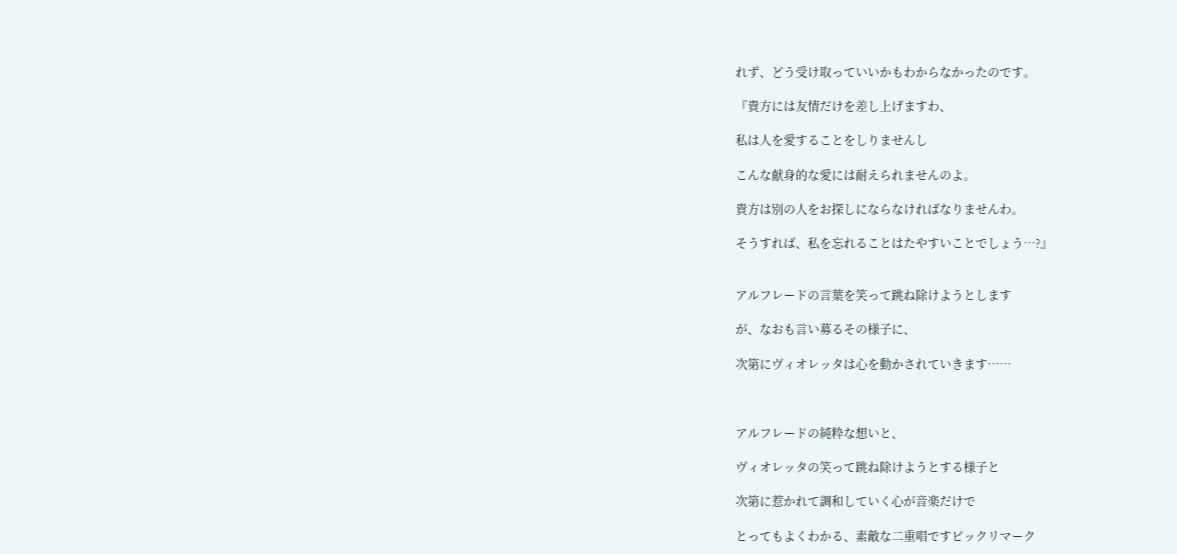れず、どう受け取っていいかもわからなかったのです。

『貴方には友情だけを差し上げますわ、

私は人を愛することをしりませんし

こんな献身的な愛には耐えられませんのよ。

貴方は別の人をお探しにならなければなりませんわ。

そうすれば、私を忘れることはたやすいことでしょう…?』


アルフレードの言葉を笑って跳ね除けようとします

が、なおも言い募るその様子に、

次第にヴィオレッタは心を動かされていきます……



アルフレードの純粋な想いと、

ヴィオレッタの笑って跳ね除けようとする様子と

次第に惹かれて調和していく心が音楽だけで

とってもよくわかる、素敵な二重唱ですビックリマーク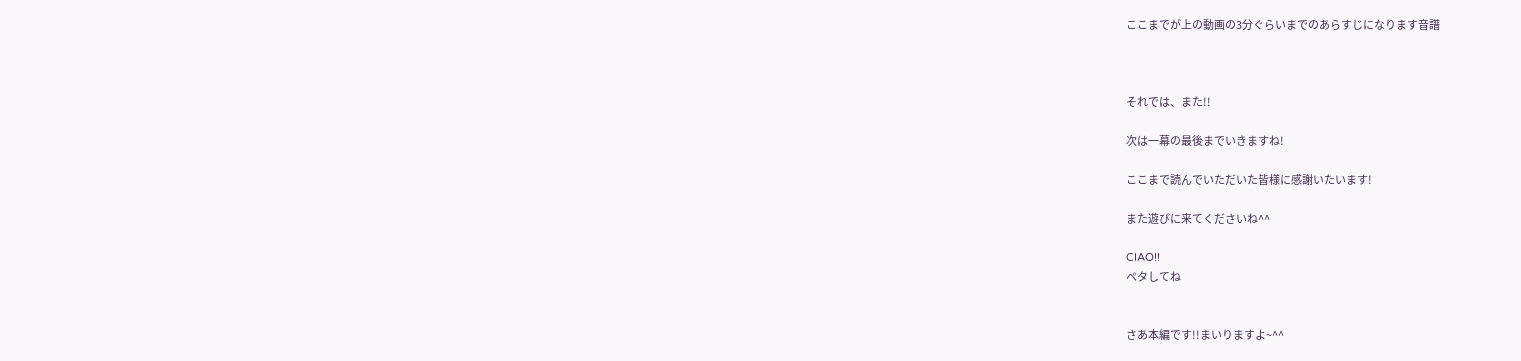ここまでが上の動画の3分ぐらいまでのあらすじになります音譜



それでは、また!!

次は一幕の最後までいきますね!

ここまで読んでいただいた皆様に感謝いたいます!

また遊びに来てくださいね^^

CIAO!!
ペタしてね


さあ本編です!!まいりますよ~^^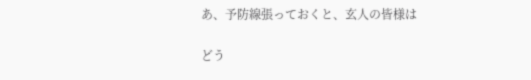あ、予防線張っておくと、玄人の皆様は

どう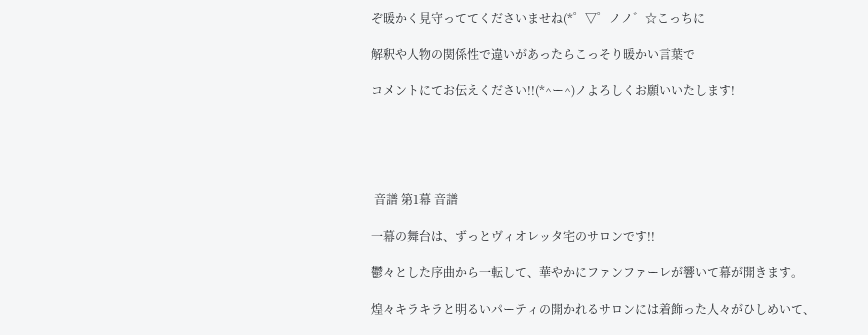ぞ暖かく見守っててくださいませね(*゜▽゜ノノ゛☆こっちに

解釈や人物の関係性で違いがあったらこっそり暖かい言葉で

コメントにてお伝えください!!(*^ー^)ノよろしくお願いいたします!





 音譜 第1幕 音譜

一幕の舞台は、ずっとヴィオレッタ宅のサロンです!!

鬱々とした序曲から一転して、華やかにファンファーレが響いて幕が開きます。

煌々キラキラと明るいパーティの開かれるサロンには着飾った人々がひしめいて、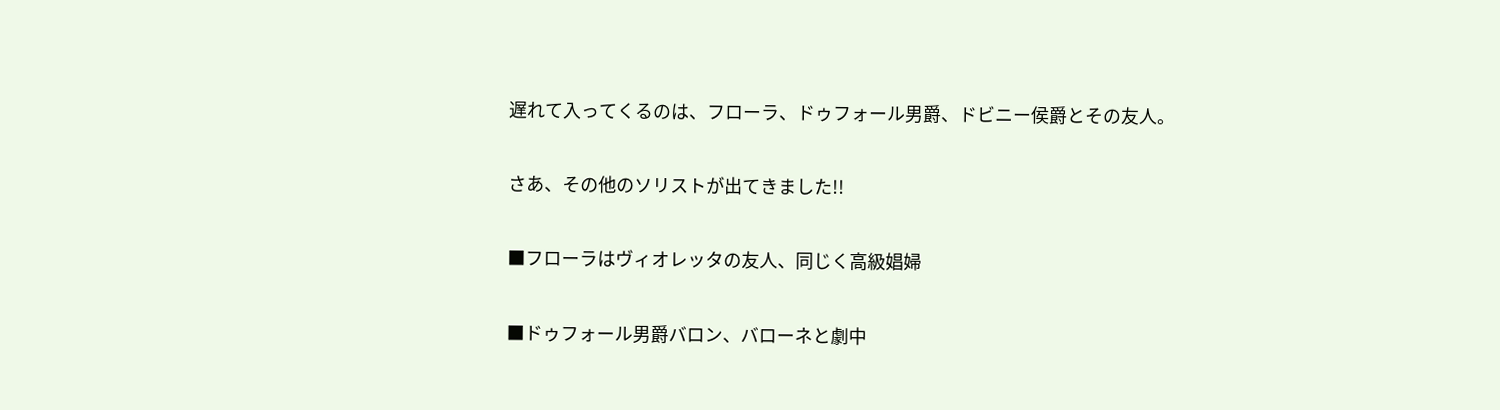遅れて入ってくるのは、フローラ、ドゥフォール男爵、ドビニー侯爵とその友人。

さあ、その他のソリストが出てきました!!

■フローラはヴィオレッタの友人、同じく高級娼婦

■ドゥフォール男爵バロン、バローネと劇中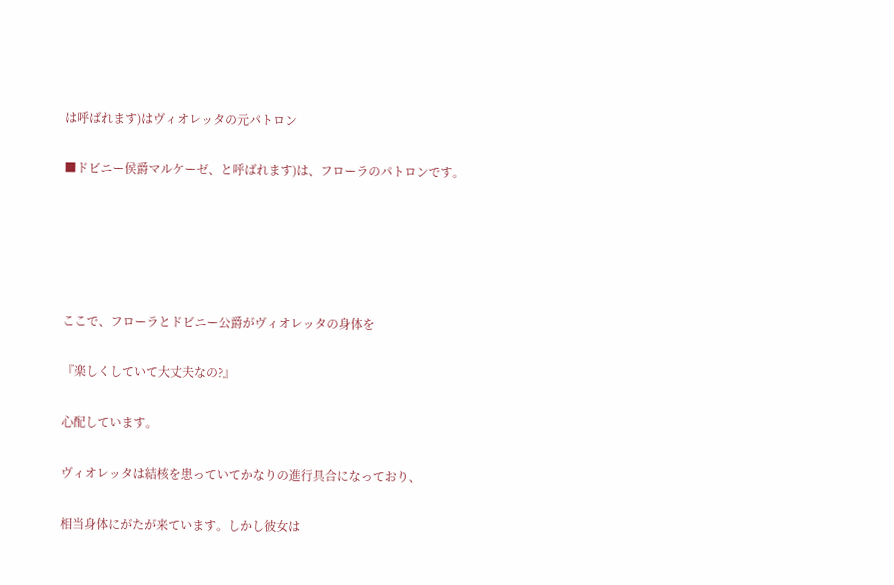は呼ばれます)はヴィオレッタの元パトロン

■ドビニー侯爵マルケーゼ、と呼ばれます)は、フローラのパトロンです。





ここで、フローラとドビニー公爵がヴィオレッタの身体を

『楽しくしていて大丈夫なの?』

心配しています。

ヴィオレッタは結核を患っていてかなりの進行具合になっており、

相当身体にがたが来ています。しかし彼女は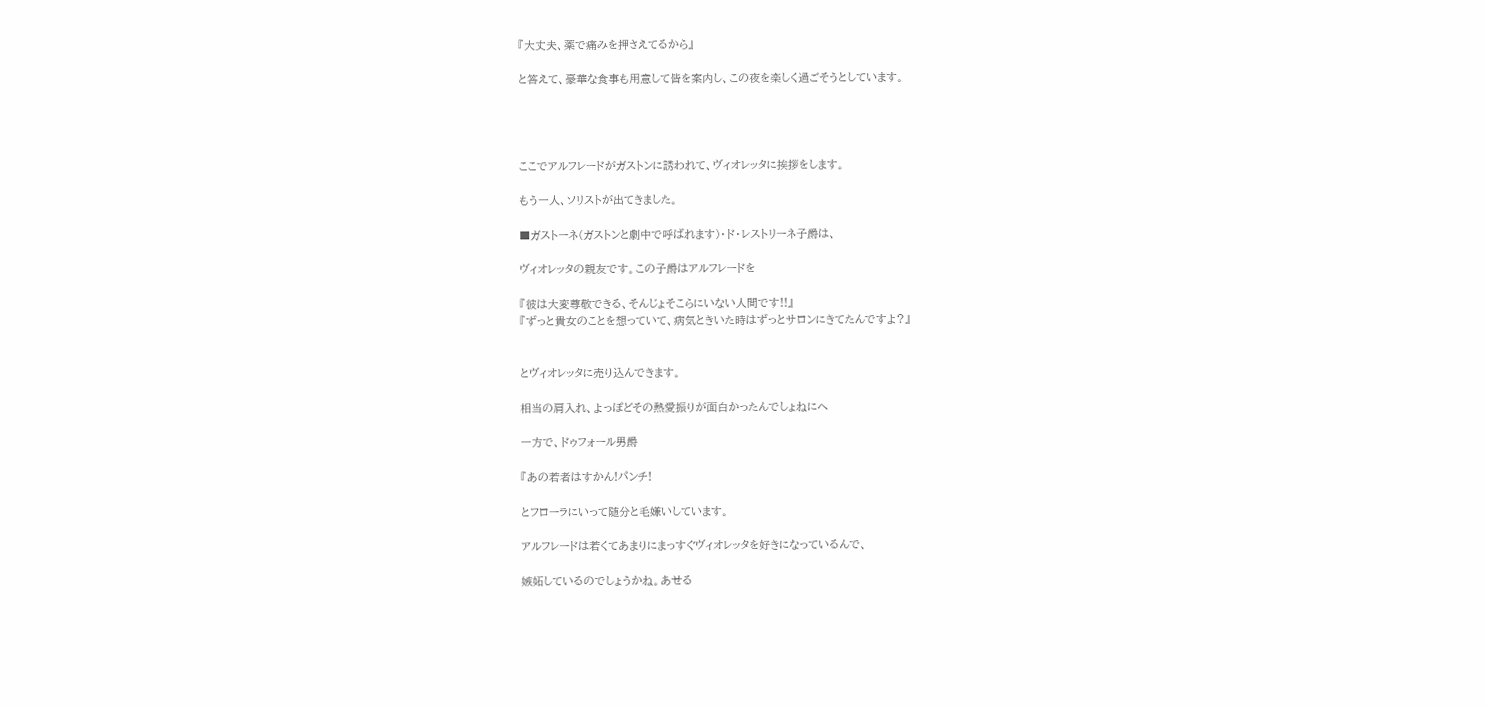『大丈夫、薬で痛みを押さえてるから』

と答えて、豪華な食事も用意して皆を案内し、この夜を楽しく過ごそうとしています。




ここでアルフレードがガストンに誘われて、ヴィオレッタに挨拶をします。

もう一人、ソリストが出てきました。

■ガストーネ(ガストンと劇中で呼ばれます)・ド・レストリーネ子爵は、

ヴィオレッタの親友です。この子爵はアルフレードを

『彼は大変尊敬できる、そんじょそこらにいない人間です!!』
『ずっと貴女のことを想っていて、病気ときいた時はずっとサロンにきてたんですよ?』


とヴィオレッタに売り込んできます。

相当の肩入れ、よっぽどその熱愛振りが面白かったんでしょねにへ

一方で、ドゥフォール男爵

『あの若者はすかん!パンチ!

とフローラにいって随分と毛嫌いしています。

アルフレードは若くてあまりにまっすぐヴィオレッタを好きになっているんで、

嫉妬しているのでしょうかね。あせる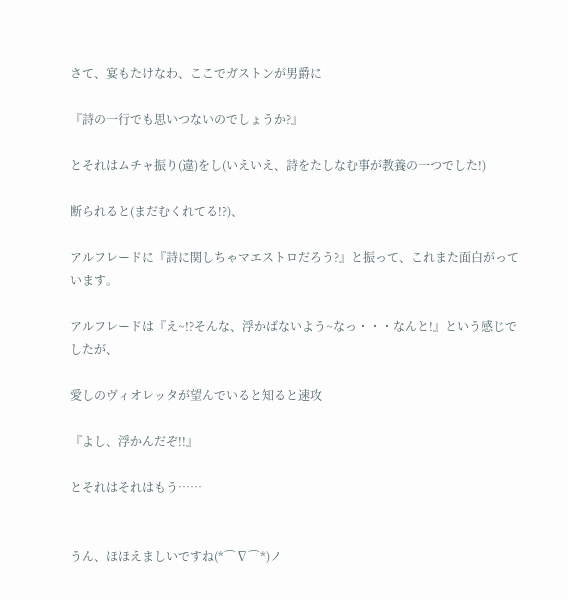さて、宴もたけなわ、ここでガストンが男爵に

『詩の一行でも思いつないのでしょうか?』

とそれはムチャ振り(違)をし(いえいえ、詩をたしなむ事が教養の一つでした!)

断られると(まだむくれてる!?)、

アルフレードに『詩に関しちゃマエストロだろう?』と振って、これまた面白がっています。

アルフレードは『え~!?そんな、浮かばないよう~なっ・・・なんと!』という感じでしたが、

愛しのヴィオレッタが望んでいると知ると速攻

『よし、浮かんだぞ!!』

とそれはそれはもう……


うん、ほほえましいですね(*⌒∇⌒*)ノ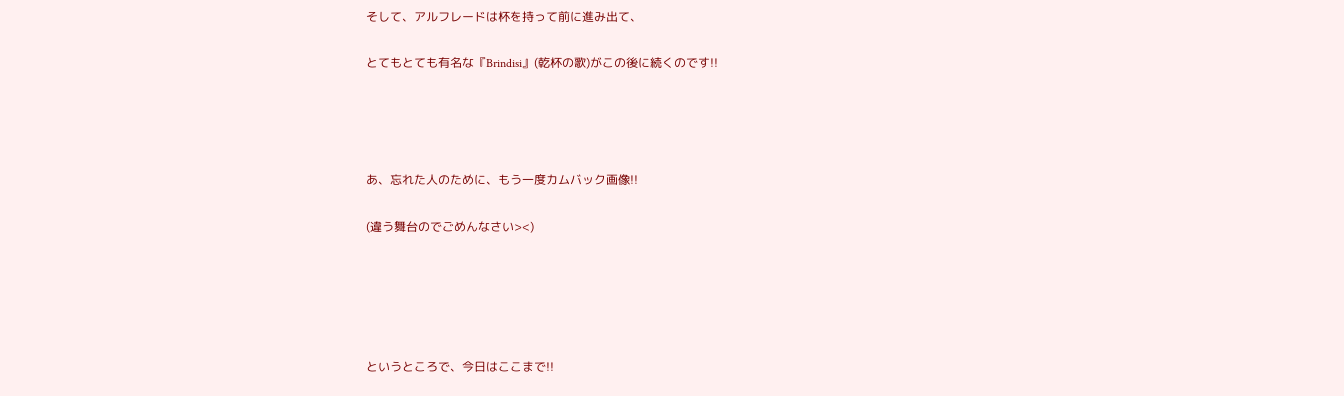そして、アルフレードは杯を持って前に進み出て、

とてもとても有名な『Brindisi』(乾杯の歌)がこの後に続くのです!!




あ、忘れた人のために、もう一度カムバック画像!!

(違う舞台のでごめんなさい><)





というところで、今日はここまで!!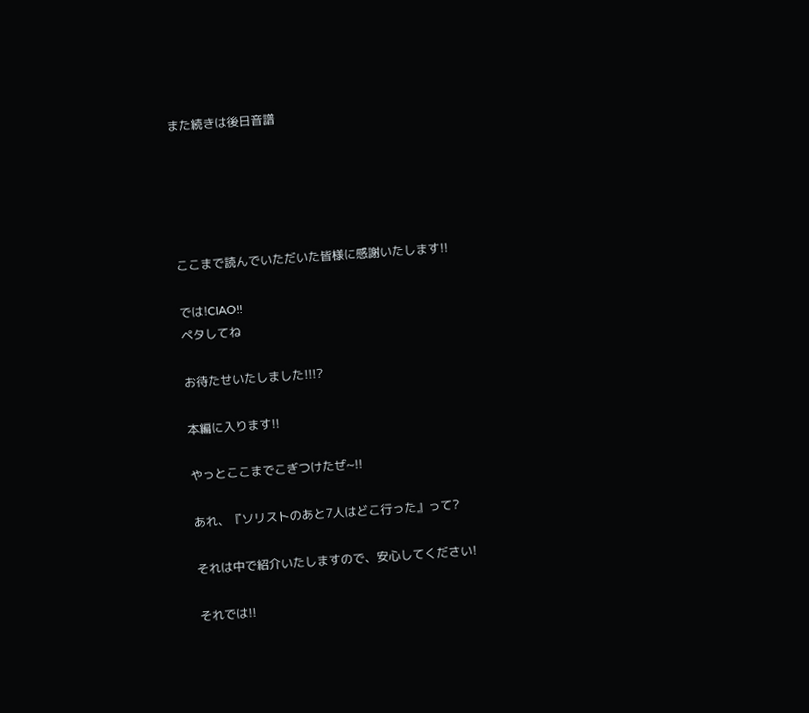また続きは後日音譜





ここまで読んでいただいた皆様に感謝いたします!!

では!CIAO!!
ペタしてね

お待たせいたしました!!!?

本編に入ります!!

やっとここまでこぎつけたぜ~!!

あれ、『ソリストのあと7人はどこ行った』って?

それは中で紹介いたしますので、安心してください!

それでは!!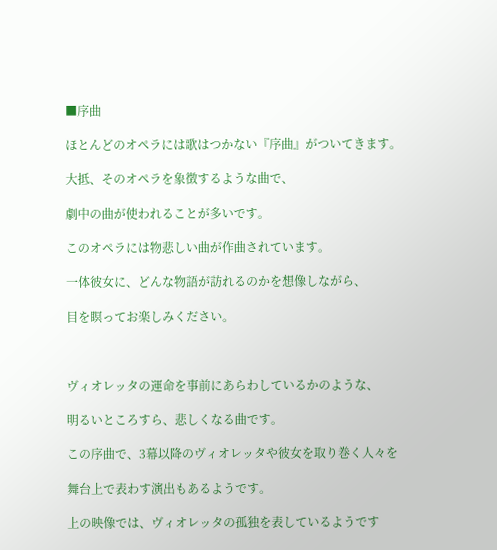■序曲

ほとんどのオペラには歌はつかない『序曲』がついてきます。

大抵、そのオペラを象徴するような曲で、

劇中の曲が使われることが多いです。

このオペラには物悲しい曲が作曲されています。

一体彼女に、どんな物語が訪れるのかを想像しながら、

目を瞑ってお楽しみください。



ヴィオレッタの運命を事前にあらわしているかのような、

明るいところすら、悲しくなる曲です。

この序曲で、3幕以降のヴィオレッタや彼女を取り巻く人々を

舞台上で表わす演出もあるようです。

上の映像では、ヴィオレッタの孤独を表しているようです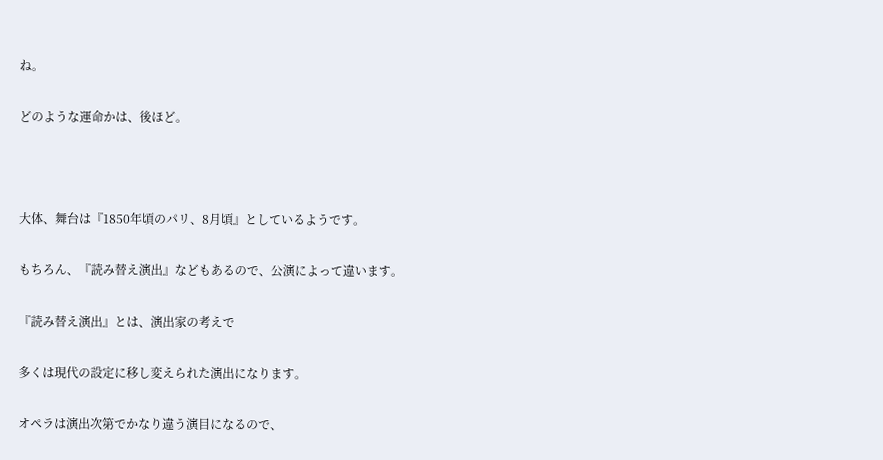ね。

どのような運命かは、後ほど。



大体、舞台は『1850年頃のパリ、8月頃』としているようです。

もちろん、『読み替え演出』などもあるので、公演によって違います。

『読み替え演出』とは、演出家の考えで

多くは現代の設定に移し変えられた演出になります。

オペラは演出次第でかなり違う演目になるので、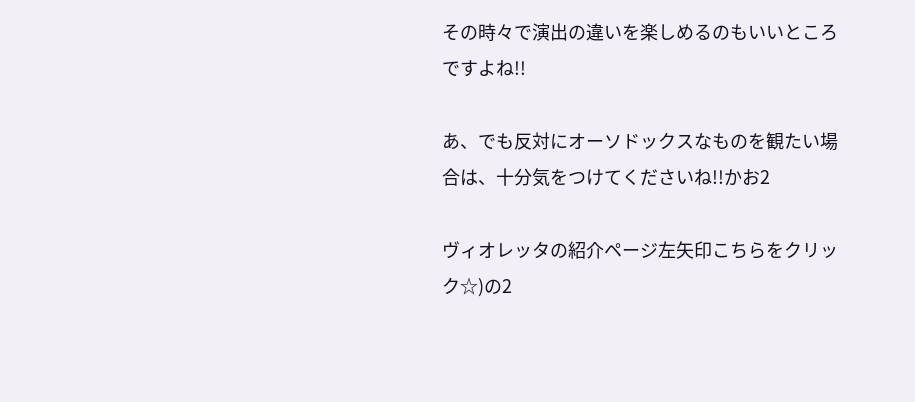その時々で演出の違いを楽しめるのもいいところですよね!!

あ、でも反対にオーソドックスなものを観たい場合は、十分気をつけてくださいね!!かお2

ヴィオレッタの紹介ページ左矢印こちらをクリック☆)の2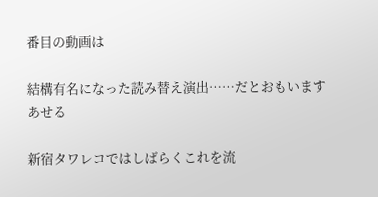番目の動画は

結構有名になった読み替え演出……だとおもいますあせる

新宿タワレコではしばらくこれを流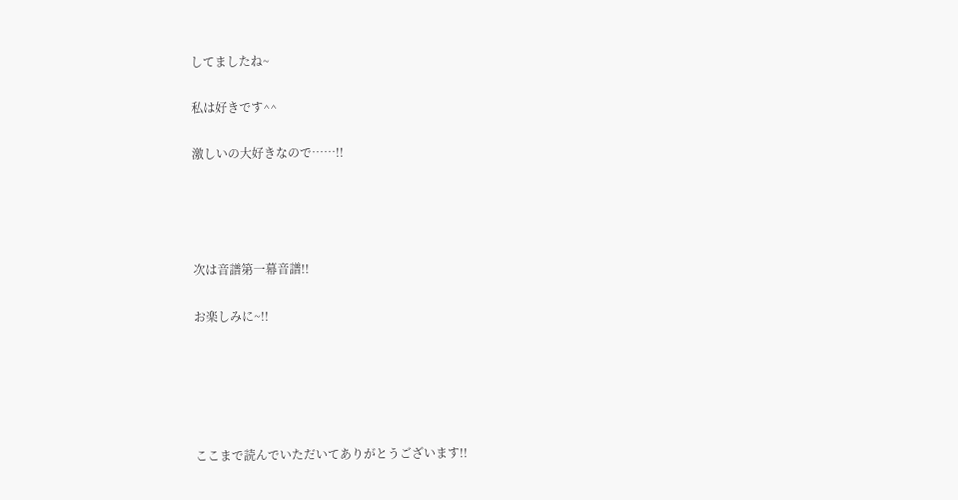してましたね~

私は好きです^^

激しいの大好きなので……!!




次は音譜第一幕音譜!!

お楽しみに~!!





ここまで読んでいただいてありがとうございます!!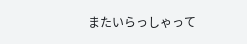またいらっしゃって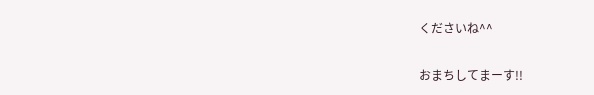くださいね^^

おまちしてまーす!!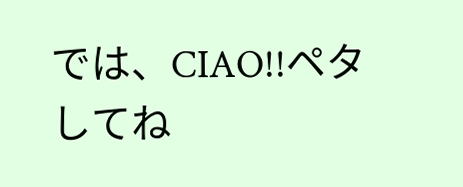では、CIAO!!ペタしてね